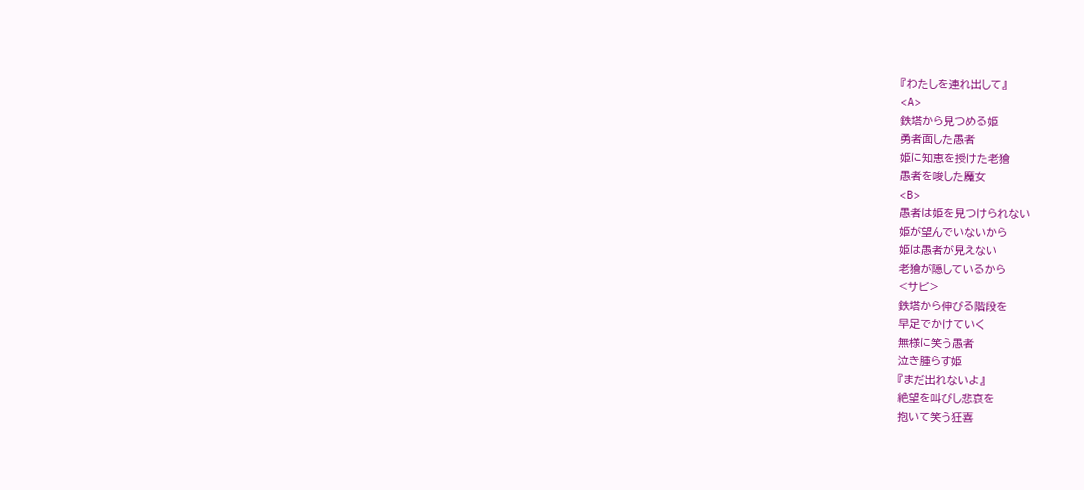『わたしを連れ出して』
<A>
鉄塔から見つめる姫
勇者面した愚者
姫に知恵を授けた老獪
愚者を唆した魔女
<B>
愚者は姫を見つけられない
姫が望んでいないから
姫は愚者が見えない
老獪が隠しているから
<サビ>
鉄塔から伸びる階段を
早足でかけていく
無様に笑う愚者
泣き腫らす姫
『まだ出れないよ』
絶望を叫びし悲哀を
抱いて笑う狂喜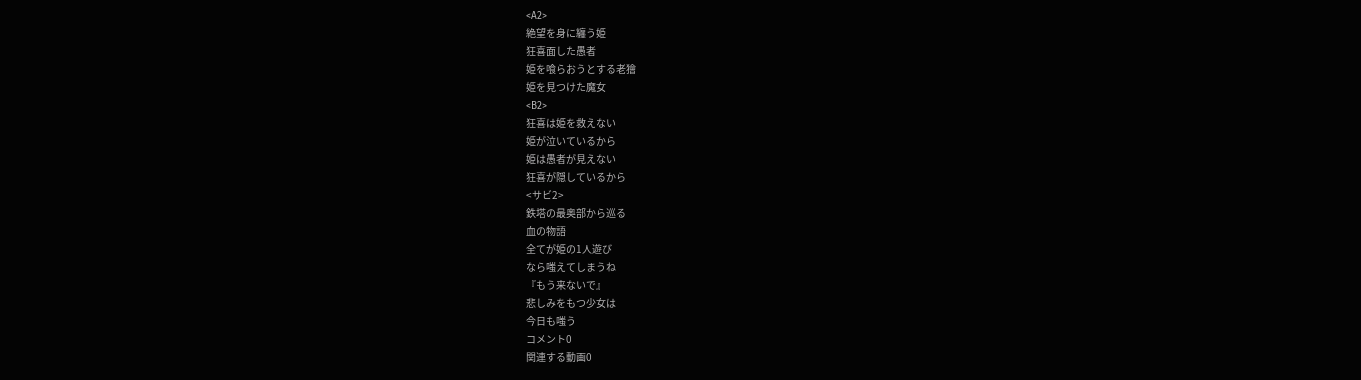<A2>
絶望を身に纏う姫
狂喜面した愚者
姫を喰らおうとする老獪
姫を見つけた魔女
<B2>
狂喜は姫を救えない
姫が泣いているから
姫は愚者が見えない
狂喜が隠しているから
<サビ2>
鉄塔の最奥部から巡る
血の物語
全てが姫の1人遊び
なら嗤えてしまうね
『もう来ないで』
悲しみをもつ少女は
今日も嗤う
コメント0
関連する動画0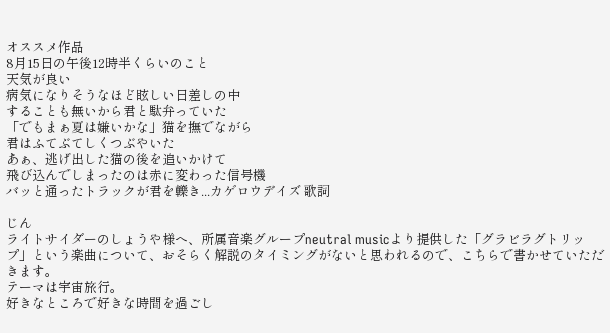オススメ作品
8月15日の午後12時半くらいのこと
天気が良い
病気になりそうなほど眩しい日差しの中
することも無いから君と駄弁っていた
「でもまぁ夏は嫌いかな」猫を撫でながら
君はふてぶてしくつぶやいた
あぁ、逃げ出した猫の後を追いかけて
飛び込んでしまったのは赤に変わった信号機
バッと通ったトラックが君を轢き...カゲロウデイズ 歌詞

じん
ライトサイダーのしょうや様へ、所属音楽グループneutral musicより提供した「グラビラグトリップ」という楽曲について、おそらく解説のタイミングがないと思われるので、こちらで書かせていただきます。
テーマは宇宙旅行。
好きなところで好きな時間を過ごし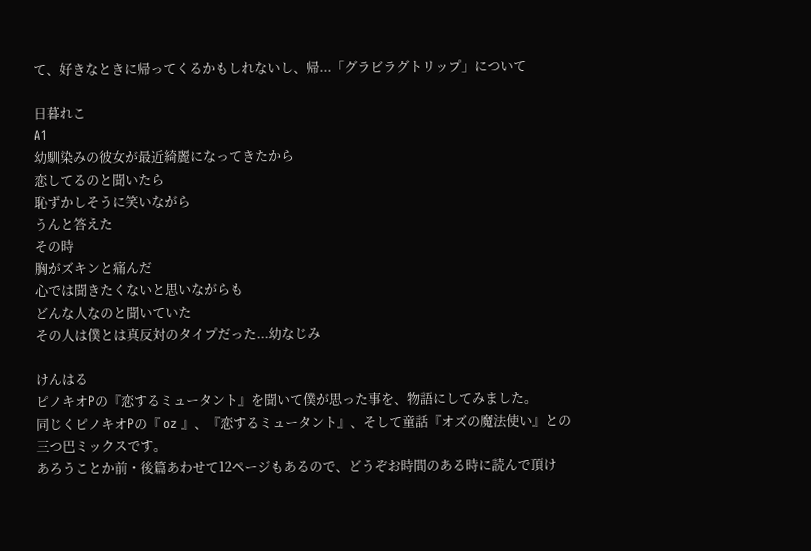て、好きなときに帰ってくるかもしれないし、帰...「グラビラグトリップ」について

日暮れこ
A1
幼馴染みの彼女が最近綺麗になってきたから
恋してるのと聞いたら
恥ずかしそうに笑いながら
うんと答えた
その時
胸がズキンと痛んだ
心では聞きたくないと思いながらも
どんな人なのと聞いていた
その人は僕とは真反対のタイプだった...幼なじみ

けんはる
ピノキオPの『恋するミュータント』を聞いて僕が思った事を、物語にしてみました。
同じくピノキオPの『 oz 』、『恋するミュータント』、そして童話『オズの魔法使い』との三つ巴ミックスです。
あろうことか前・後篇あわせて12ページもあるので、どうぞお時間のある時に読んで頂け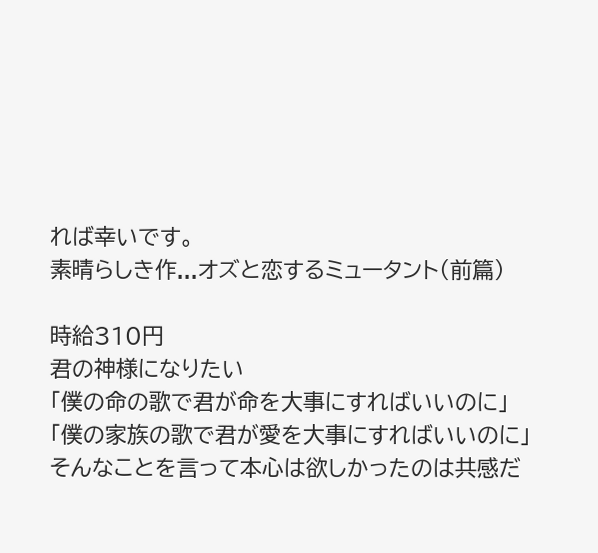れば幸いです。
素晴らしき作...オズと恋するミュータント(前篇)

時給310円
君の神様になりたい
「僕の命の歌で君が命を大事にすればいいのに」
「僕の家族の歌で君が愛を大事にすればいいのに」
そんなことを言って本心は欲しかったのは共感だ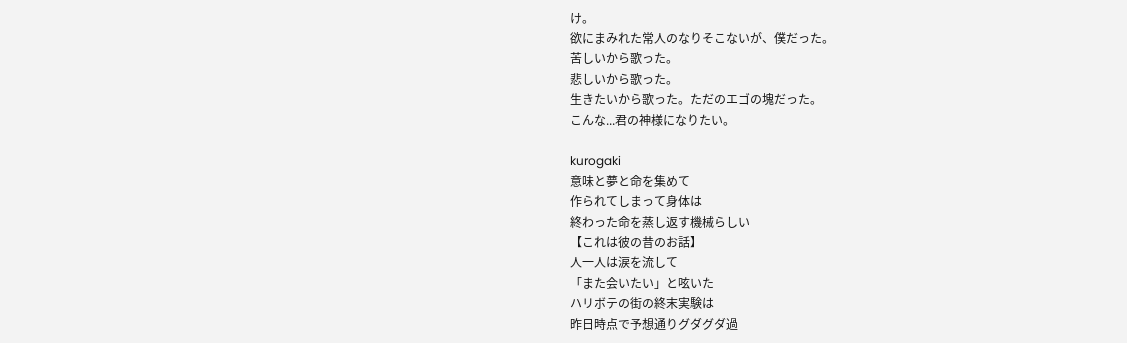け。
欲にまみれた常人のなりそこないが、僕だった。
苦しいから歌った。
悲しいから歌った。
生きたいから歌った。ただのエゴの塊だった。
こんな...君の神様になりたい。

kurogaki
意味と夢と命を集めて
作られてしまって身体は
終わった命を蒸し返す機械らしい
【これは彼の昔のお話】
人一人は涙を流して
「また会いたい」と呟いた
ハリボテの街の終末実験は
昨日時点で予想通りグダグダ過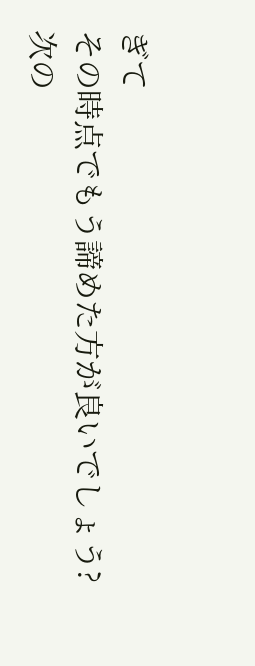ぎて
その時点でもう諦めた方が良いでしょう?
次の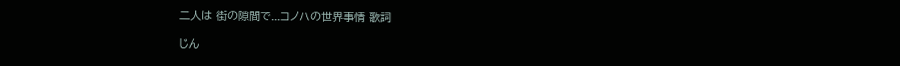二人は 街の隙間で...コノハの世界事情 歌詞

じん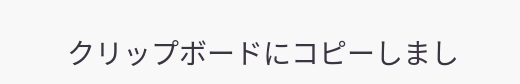クリップボードにコピーしまし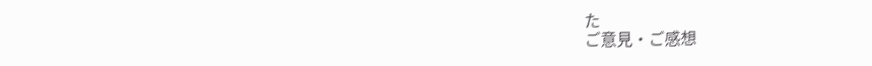た
ご意見・ご感想